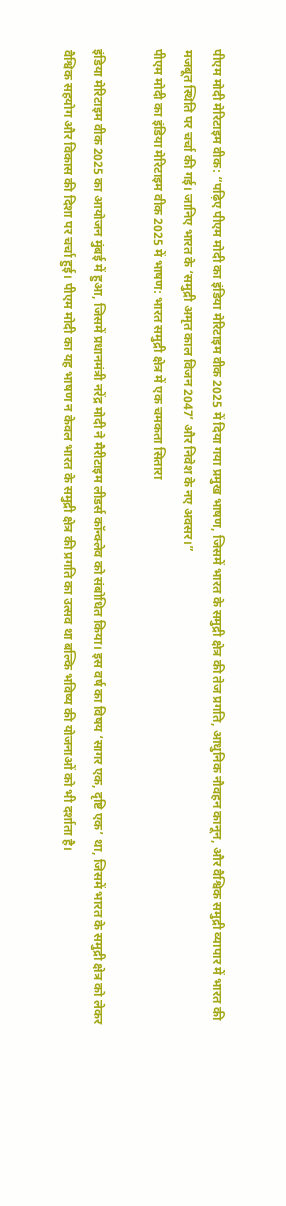पीएम मोदी मेरिटाइम वीक: “पढ़िए पीएम मोदी का इंडिया मेरिटाइम वीक 2025 में दिया गया प्रमुख भाषण, जिसमें भारत के समुद्री क्षेत्र की तेज प्रगति, आधुनिक नौवहन कानून, और वैश्विक समुद्री व्यापार में भारत की मजबूत स्थिति पर चर्चा की गई। जानिए भारत के ‘समुद्री अमृत काल विजन 2047’ और निवेश के नए अवसर।”
पीएम मोदी का इंडिया मेरिटाइम वीक 2025 में भाषण: भारत समुद्री क्षेत्र में एक चमकता सितारा

इंडिया मेरिटाइम वीक 2025 का आयोजन मुंबई में हुआ, जिसमें प्रधानमंत्री नरेंद्र मोदी ने मैरीटाइम लीडर्स कॉन्क्लेव को संबोधित किया। इस वर्ष का विषय ‘सागर एक, दृष्टि एक’ था, जिसमें भारत के समुद्री क्षेत्र को लेकर वैश्विक सहयोग और विकास की दिशा पर चर्चा हुई। पीएम मोदी का यह भाषण न केवल भारत के समुद्री क्षेत्र की प्रगति का उत्सव था बल्कि भविष्य की योजनाओं को भी दर्शाता है।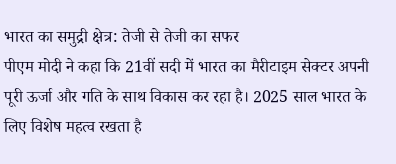भारत का समुद्री क्षेत्र: तेजी से तेजी का सफर
पीएम मोदी ने कहा कि 21वीं सदी में भारत का मैरीटाइम सेक्टर अपनी पूरी ऊर्जा और गति के साथ विकास कर रहा है। 2025 साल भारत के लिए विशेष महत्व रखता है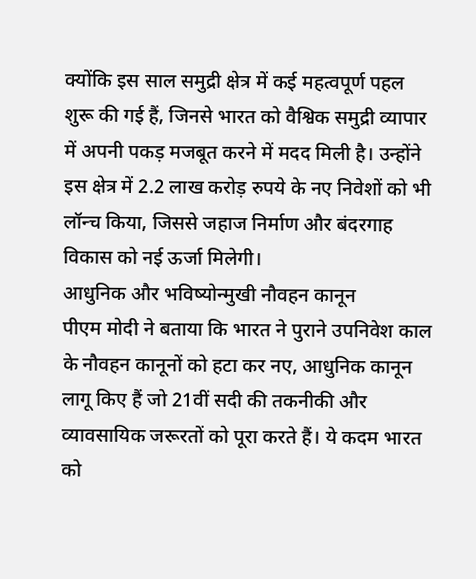क्योंकि इस साल समुद्री क्षेत्र में कई महत्वपूर्ण पहल शुरू की गई हैं, जिनसे भारत को वैश्विक समुद्री व्यापार में अपनी पकड़ मजबूत करने में मदद मिली है। उन्होंने इस क्षेत्र में 2.2 लाख करोड़ रुपये के नए निवेशों को भी लॉन्च किया, जिससे जहाज निर्माण और बंदरगाह विकास को नई ऊर्जा मिलेगी।
आधुनिक और भविष्योन्मुखी नौवहन कानून
पीएम मोदी ने बताया कि भारत ने पुराने उपनिवेश काल के नौवहन कानूनों को हटा कर नए, आधुनिक कानून लागू किए हैं जो 21वीं सदी की तकनीकी और व्यावसायिक जरूरतों को पूरा करते हैं। ये कदम भारत को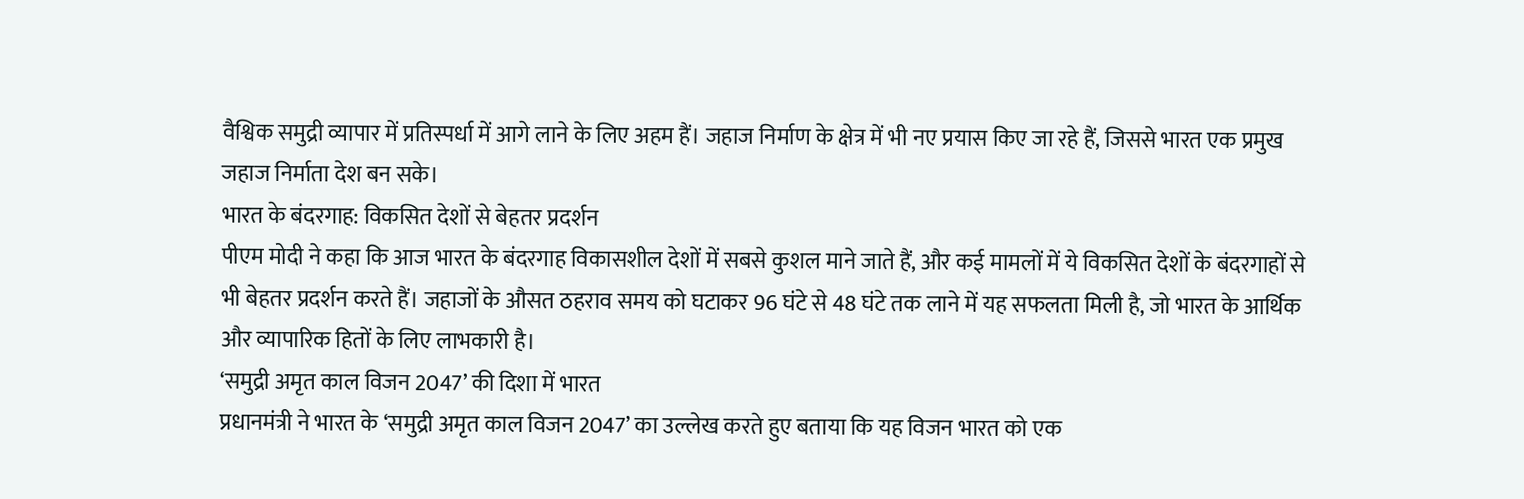वैश्विक समुद्री व्यापार में प्रतिस्पर्धा में आगे लाने के लिए अहम हैं। जहाज निर्माण के क्षेत्र में भी नए प्रयास किए जा रहे हैं, जिससे भारत एक प्रमुख जहाज निर्माता देश बन सके।
भारत के बंदरगाह: विकसित देशों से बेहतर प्रदर्शन
पीएम मोदी ने कहा कि आज भारत के बंदरगाह विकासशील देशों में सबसे कुशल माने जाते हैं, और कई मामलों में ये विकसित देशों के बंदरगाहों से भी बेहतर प्रदर्शन करते हैं। जहाजों के औसत ठहराव समय को घटाकर 96 घंटे से 48 घंटे तक लाने में यह सफलता मिली है, जो भारत के आर्थिक और व्यापारिक हितों के लिए लाभकारी है।
‘समुद्री अमृत काल विजन 2047’ की दिशा में भारत
प्रधानमंत्री ने भारत के ‘समुद्री अमृत काल विजन 2047’ का उल्लेख करते हुए बताया कि यह विजन भारत को एक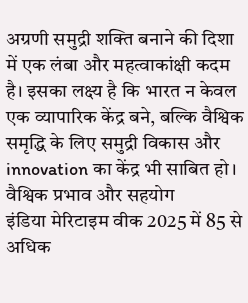अग्रणी समुद्री शक्ति बनाने की दिशा में एक लंबा और महत्वाकांक्षी कदम है। इसका लक्ष्य है कि भारत न केवल एक व्यापारिक केंद्र बने, बल्कि वैश्विक समृद्धि के लिए समुद्री विकास और innovation का केंद्र भी साबित हो।
वैश्विक प्रभाव और सहयोग
इंडिया मेरिटाइम वीक 2025 में 85 से अधिक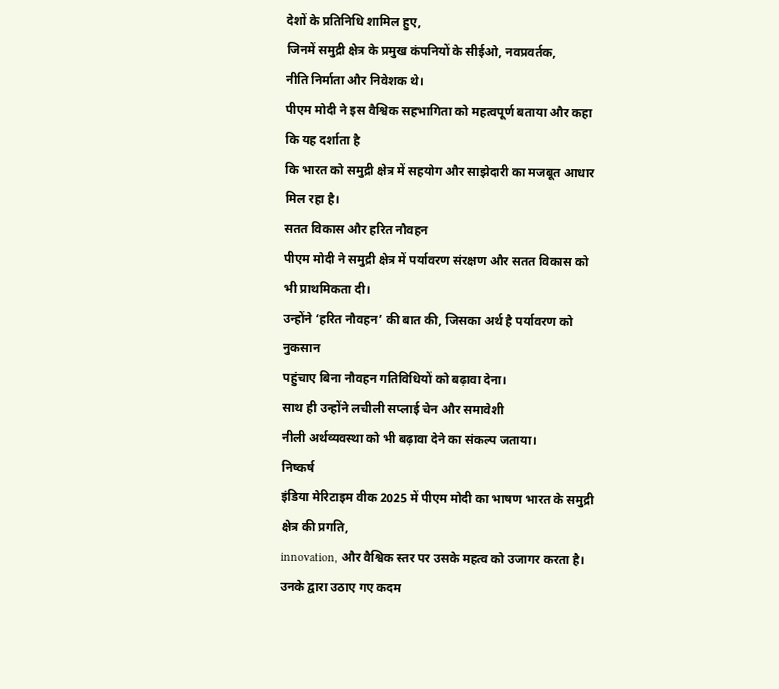देशों के प्रतिनिधि शामिल हुए,
जिनमें समुद्री क्षेत्र के प्रमुख कंपनियों के सीईओ, नवप्रवर्तक,
नीति निर्माता और निवेशक थे।
पीएम मोदी ने इस वैश्विक सहभागिता को महत्वपूर्ण बताया और कहा कि यह दर्शाता है
कि भारत को समुद्री क्षेत्र में सहयोग और साझेदारी का मजबूत आधार मिल रहा है।
सतत विकास और हरित नौवहन
पीएम मोदी ने समुद्री क्षेत्र में पर्यावरण संरक्षण और सतत विकास को भी प्राथमिकता दी।
उन्होंने ‘हरित नौवहन’ की बात की, जिसका अर्थ है पर्यावरण को नुकसान
पहुंचाए बिना नौवहन गतिविधियों को बढ़ावा देना।
साथ ही उन्होंने लचीली सप्लाई चेन और समावेशी
नीली अर्थव्यवस्था को भी बढ़ावा देने का संकल्प जताया।
निष्कर्ष
इंडिया मेरिटाइम वीक 2025 में पीएम मोदी का भाषण भारत के समुद्री क्षेत्र की प्रगति,
innovation, और वैश्विक स्तर पर उसके महत्व को उजागर करता है।
उनके द्वारा उठाए गए कदम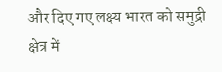और दिए गए लक्ष्य भारत को समुद्री क्षेत्र में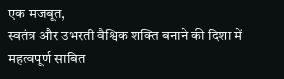एक मजबूत,
स्वतंत्र और उभरती वैश्विक शक्ति बनाने की दिशा में महत्वपूर्ण साबित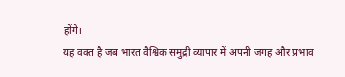होंगे।
यह वक्त है जब भारत वैश्विक समुद्री व्यापार में अपनी जगह और प्रभाव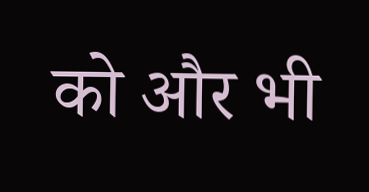को और भी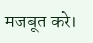मजबूत करे।